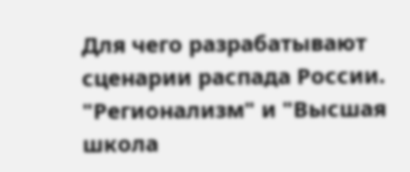Для чего разрабатывают сценарии распада России. "Регионализм" и "Высшая школа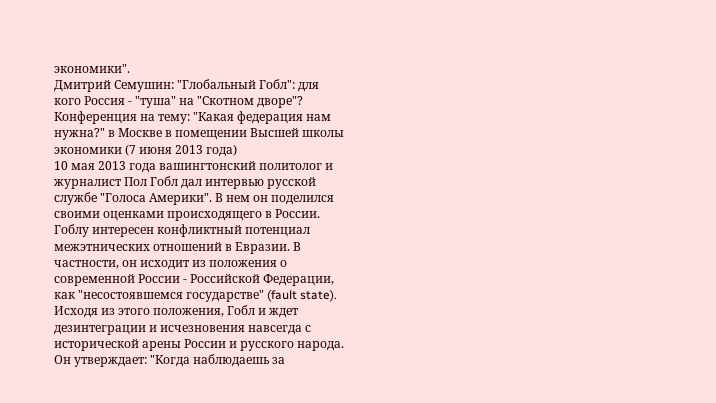экономики".
Дмитрий Семушин: "Глобальный Гобл": для кого Россия - "туша" на "Скотном дворе"?
Конференция на тему: "Какая федерация нам нужна?" в Москве в помещении Высшей школы экономики (7 июня 2013 года)
10 мая 2013 года вашингтонский политолог и журналист Пол Гобл дал интервью русской службе "Голоса Америки". В нем он поделился своими оценками происходящего в России. Гоблу интересен конфликтный потенциал межэтнических отношений в Евразии. В частности, он исходит из положения о современной России - Российской Федерации, как "несостоявшемся государстве" (fault state). Исходя из этого положения, Гобл и ждет дезинтеграции и исчезновения навсегда с исторической арены России и русского народа. Он утверждает: "Когда наблюдаешь за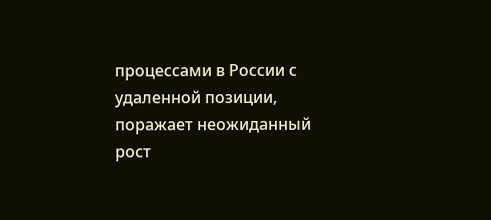процессами в России с удаленной позиции, поражает неожиданный рост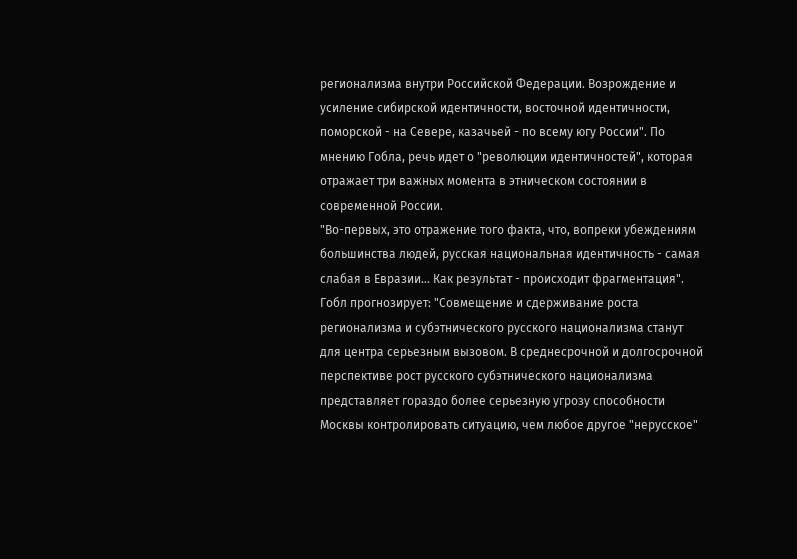регионализма внутри Российской Федерации. Возрождение и усиление сибирской идентичности, восточной идентичности, поморской - на Севере, казачьей - по всему югу России". По мнению Гобла, речь идет о "революции идентичностей", которая отражает три важных момента в этническом состоянии в современной России.
"Во-первых, это отражение того факта, что, вопреки убеждениям большинства людей, русская национальная идентичность - самая слабая в Евразии... Как результат - происходит фрагментация". Гобл прогнозирует: "Совмещение и сдерживание роста регионализма и субэтнического русского национализма станут для центра серьезным вызовом. В среднесрочной и долгосрочной перспективе рост русского субэтнического национализма представляет гораздо более серьезную угрозу способности Москвы контролировать ситуацию, чем любое другое "нерусское"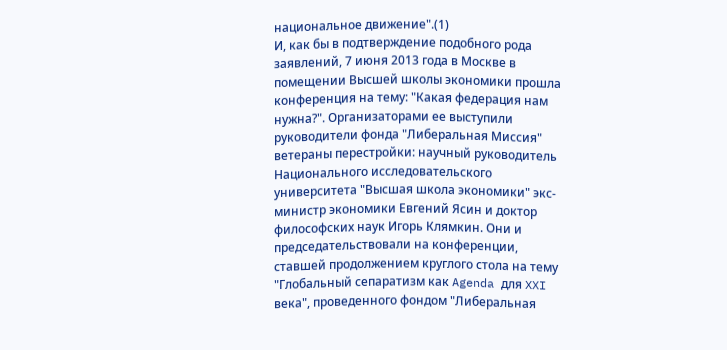национальное движение".(1)
И, как бы в подтверждение подобного рода заявлений, 7 июня 2013 года в Москве в помещении Высшей школы экономики прошла конференция на тему: "Какая федерация нам нужна?". Организаторами ее выступили руководители фонда "Либеральная Миссия" ветераны перестройки: научный руководитель Национального исследовательского университета "Высшая школа экономики" экс-министр экономики Евгений Ясин и доктор философских наук Игорь Клямкин. Они и председательствовали на конференции, ставшей продолжением круглого стола на тему "Глобальный сепаратизм как Agenda для XXI века", проведенного фондом "Либеральная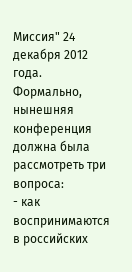Миссия" 24 декабря 2012 года.
Формально, нынешняя конференция должна была рассмотреть три вопроса:
- как воспринимаются в российских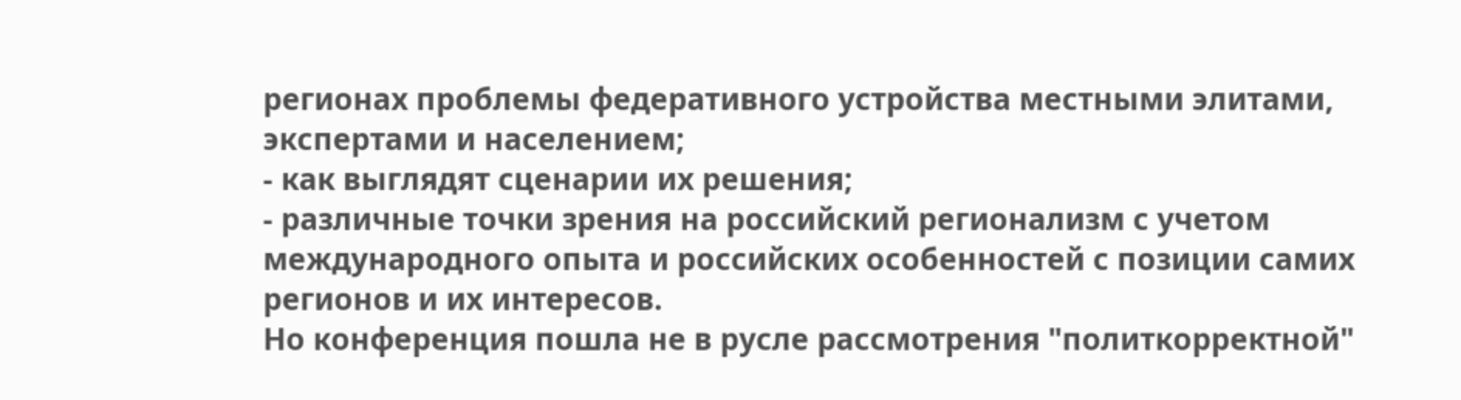регионах проблемы федеративного устройства местными элитами, экспертами и населением;
- как выглядят сценарии их решения;
- различные точки зрения на российский регионализм с учетом международного опыта и российских особенностей с позиции самих регионов и их интересов.
Но конференция пошла не в русле рассмотрения "политкорректной"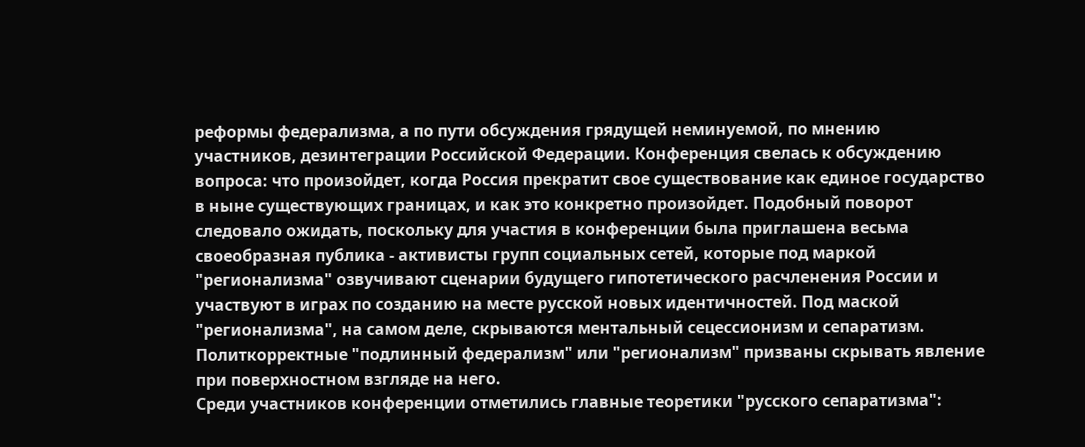реформы федерализма, а по пути обсуждения грядущей неминуемой, по мнению участников, дезинтеграции Российской Федерации. Конференция свелась к обсуждению вопроса: что произойдет, когда Россия прекратит свое существование как единое государство в ныне существующих границах, и как это конкретно произойдет. Подобный поворот следовало ожидать, поскольку для участия в конференции была приглашена весьма своеобразная публика - активисты групп социальных сетей, которые под маркой "регионализма" озвучивают сценарии будущего гипотетического расчленения России и участвуют в играх по созданию на месте русской новых идентичностей. Под маской "регионализма", на самом деле, скрываются ментальный сецессионизм и сепаратизм. Политкорректные "подлинный федерализм" или "регионализм" призваны скрывать явление при поверхностном взгляде на него.
Среди участников конференции отметились главные теоретики "русского сепаратизма":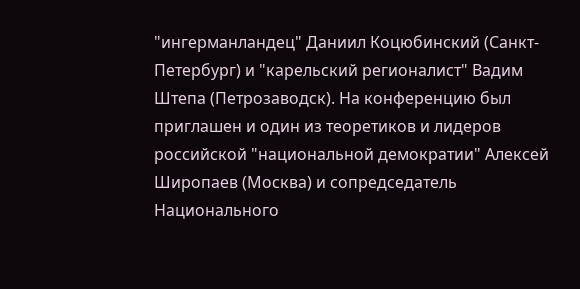"ингерманландец" Даниил Коцюбинский (Санкт-Петербург) и "карельский регионалист" Вадим Штепа (Петрозаводск). На конференцию был приглашен и один из теоретиков и лидеров российской "национальной демократии" Алексей Широпаев (Москва) и сопредседатель Национального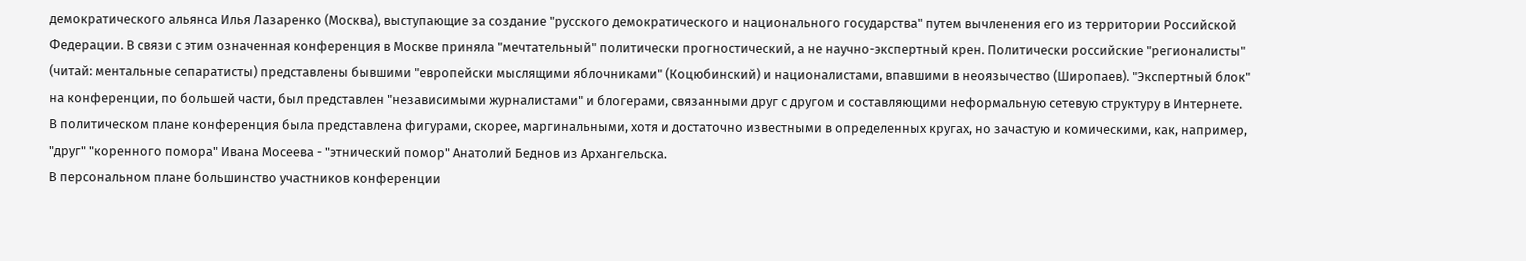демократического альянса Илья Лазаренко (Москва), выступающие за создание "русского демократического и национального государства" путем вычленения его из территории Российской Федерации. В связи с этим означенная конференция в Москве приняла "мечтательный" политически прогностический, а не научно-экспертный крен. Политически российские "регионалисты" (читай: ментальные сепаратисты) представлены бывшими "европейски мыслящими яблочниками" (Коцюбинский) и националистами, впавшими в неоязычество (Широпаев). "Экспертный блок" на конференции, по большей части, был представлен "независимыми журналистами" и блогерами, связанными друг с другом и составляющими неформальную сетевую структуру в Интернете. В политическом плане конференция была представлена фигурами, скорее, маргинальными, хотя и достаточно известными в определенных кругах, но зачастую и комическими, как, например, "друг" "коренного помора" Ивана Мосеева - "этнический помор" Анатолий Беднов из Архангельска.
В персональном плане большинство участников конференции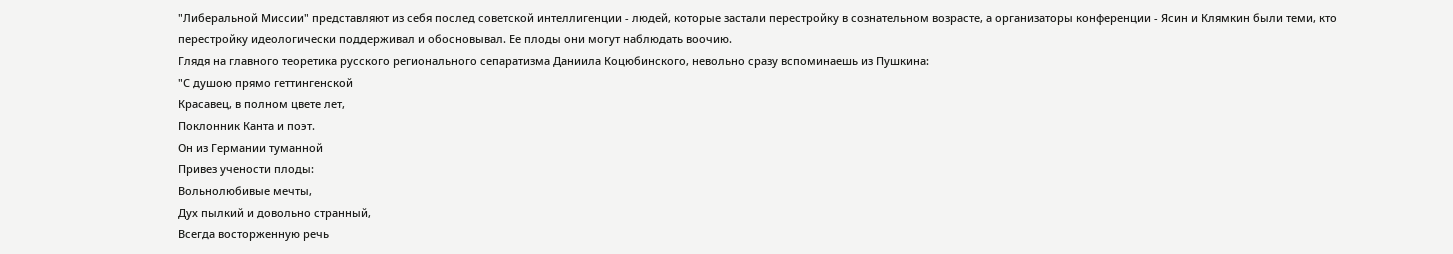"Либеральной Миссии" представляют из себя послед советской интеллигенции - людей, которые застали перестройку в сознательном возрасте, а организаторы конференции - Ясин и Клямкин были теми, кто перестройку идеологически поддерживал и обосновывал. Ее плоды они могут наблюдать воочию.
Глядя на главного теоретика русского регионального сепаратизма Даниила Коцюбинского, невольно сразу вспоминаешь из Пушкина:
"С душою прямо геттингенской
Красавец, в полном цвете лет,
Поклонник Канта и поэт.
Он из Германии туманной
Привез учености плоды:
Вольнолюбивые мечты,
Дух пылкий и довольно странный,
Всегда восторженную речь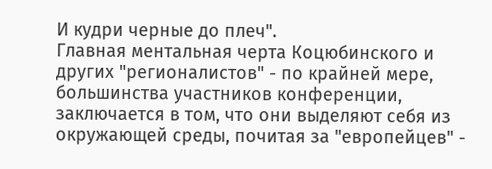И кудри черные до плеч".
Главная ментальная черта Коцюбинского и других "регионалистов" - по крайней мере, большинства участников конференции, заключается в том, что они выделяют себя из окружающей среды, почитая за "европейцев" -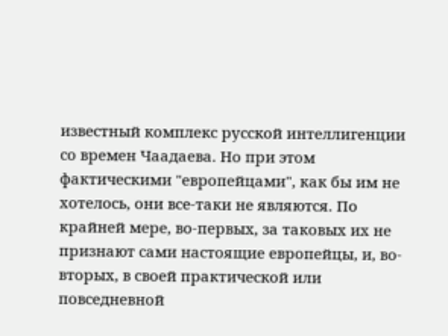известный комплекс русской интеллигенции со времен Чаадаева. Но при этом фактическими "европейцами", как бы им не хотелось, они все-таки не являются. По крайней мере, во-первых, за таковых их не признают сами настоящие европейцы, и, во-вторых, в своей практической или повседневной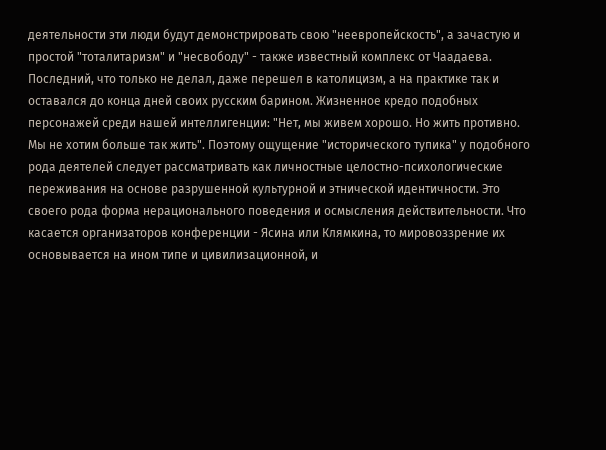деятельности эти люди будут демонстрировать свою "неевропейскость", а зачастую и простой "тоталитаризм" и "несвободу" - также известный комплекс от Чаадаева. Последний, что только не делал, даже перешел в католицизм, а на практике так и оставался до конца дней своих русским барином. Жизненное кредо подобных персонажей среди нашей интеллигенции: "Нет, мы живем хорошо. Но жить противно. Мы не хотим больше так жить". Поэтому ощущение "исторического тупика" у подобного рода деятелей следует рассматривать как личностные целостно-психологические переживания на основе разрушенной культурной и этнической идентичности. Это своего рода форма нерационального поведения и осмысления действительности. Что касается организаторов конференции - Ясина или Клямкина, то мировоззрение их основывается на ином типе и цивилизационной, и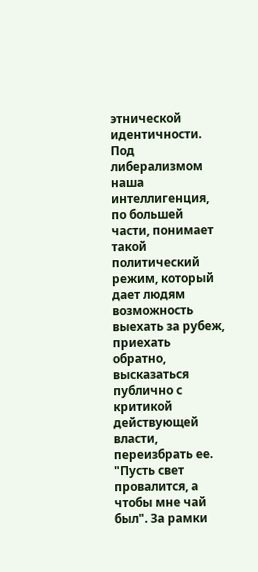этнической идентичности.
Под либерализмом наша интеллигенция, по большей части, понимает такой политический режим, который дает людям возможность выехать за рубеж, приехать обратно, высказаться публично с критикой действующей власти, переизбрать ее. "Пусть свет провалится, а чтобы мне чай был". За рамки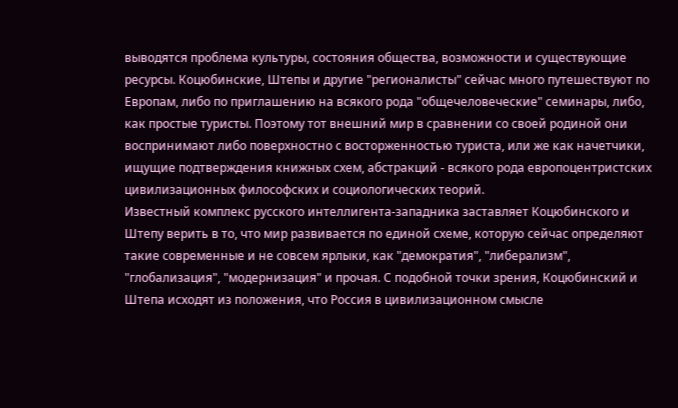выводятся проблема культуры, состояния общества, возможности и существующие ресурсы. Коцюбинские, Штепы и другие "регионалисты" сейчас много путешествуют по Европам, либо по приглашению на всякого рода "общечеловеческие" семинары, либо, как простые туристы. Поэтому тот внешний мир в сравнении со своей родиной они воспринимают либо поверхностно с восторженностью туриста, или же как начетчики, ищущие подтверждения книжных схем, абстракций - всякого рода европоцентристских цивилизационных философских и социологических теорий.
Известный комплекс русского интеллигента-западника заставляет Коцюбинского и Штепу верить в то, что мир развивается по единой схеме, которую сейчас определяют такие современные и не совсем ярлыки, как "демократия", "либерализм", "глобализация", "модернизация" и прочая. С подобной точки зрения, Коцюбинский и Штепа исходят из положения, что Россия в цивилизационном смысле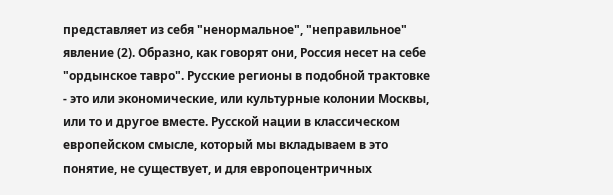представляет из себя "ненормальное", "неправильное" явление (2). Образно, как говорят они, Россия несет на себе "ордынское тавро". Русские регионы в подобной трактовке - это или экономические, или культурные колонии Москвы, или то и другое вместе. Русской нации в классическом европейском смысле, который мы вкладываем в это понятие, не существует, и для европоцентричных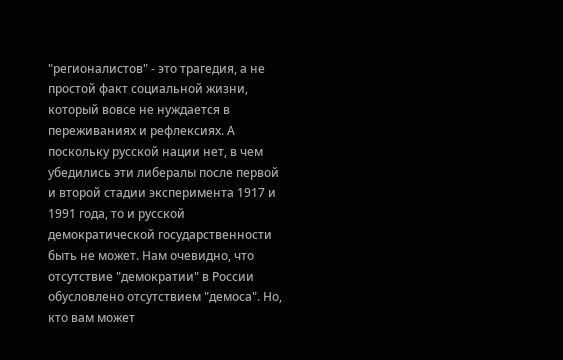"регионалистов" - это трагедия, а не простой факт социальной жизни, который вовсе не нуждается в переживаниях и рефлексиях. А поскольку русской нации нет, в чем убедились эти либералы после первой и второй стадии эксперимента 1917 и 1991 года, то и русской демократической государственности быть не может. Нам очевидно, что отсутствие "демократии" в России обусловлено отсутствием "демоса". Но, кто вам может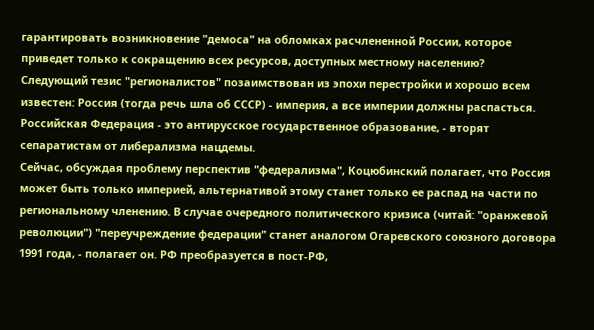гарантировать возникновение "демоса" на обломках расчлененной России, которое приведет только к сокращению всех ресурсов, доступных местному населению?
Следующий тезис "регионалистов" позаимствован из эпохи перестройки и хорошо всем известен: Россия (тогда речь шла об СССР) - империя, а все империи должны распасться. Российская Федерация - это антирусское государственное образование, - вторят сепаратистам от либерализма нацдемы.
Сейчас, обсуждая проблему перспектив "федерализма", Коцюбинский полагает, что Россия может быть только империей, альтернативой этому станет только ее распад на части по региональному членению. В случае очередного политического кризиса (читай: "оранжевой революции") "переучреждение федерации" станет аналогом Огаревского союзного договора 1991 года, - полагает он. РФ преобразуется в пост-РФ,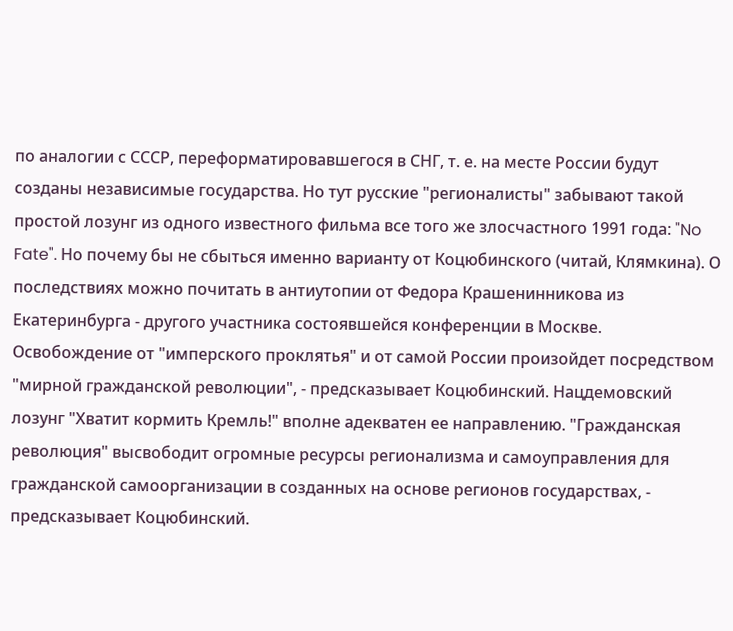по аналогии с СССР, переформатировавшегося в СНГ, т. е. на месте России будут созданы независимые государства. Но тут русские "регионалисты" забывают такой простой лозунг из одного известного фильма все того же злосчастного 1991 года: "No Fate". Но почему бы не сбыться именно варианту от Коцюбинского (читай, Клямкина). О последствиях можно почитать в антиутопии от Федора Крашенинникова из Екатеринбурга - другого участника состоявшейся конференции в Москве.
Освобождение от "имперского проклятья" и от самой России произойдет посредством "мирной гражданской революции", - предсказывает Коцюбинский. Нацдемовский лозунг "Хватит кормить Кремль!" вполне адекватен ее направлению. "Гражданская революция" высвободит огромные ресурсы регионализма и самоуправления для гражданской самоорганизации в созданных на основе регионов государствах, - предсказывает Коцюбинский.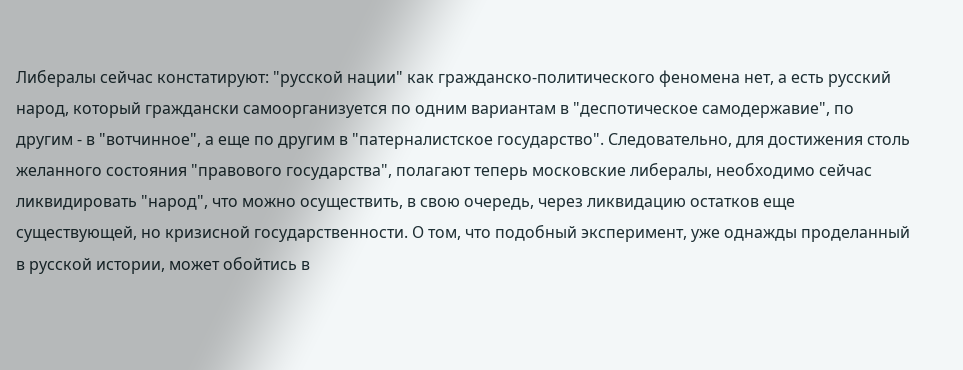Либералы сейчас констатируют: "русской нации" как гражданско-политического феномена нет, а есть русский народ, который граждански самоорганизуется по одним вариантам в "деспотическое самодержавие", по другим - в "вотчинное", а еще по другим в "патерналистское государство". Следовательно, для достижения столь желанного состояния "правового государства", полагают теперь московские либералы, необходимо сейчас ликвидировать "народ", что можно осуществить, в свою очередь, через ликвидацию остатков еще существующей, но кризисной государственности. О том, что подобный эксперимент, уже однажды проделанный в русской истории, может обойтись в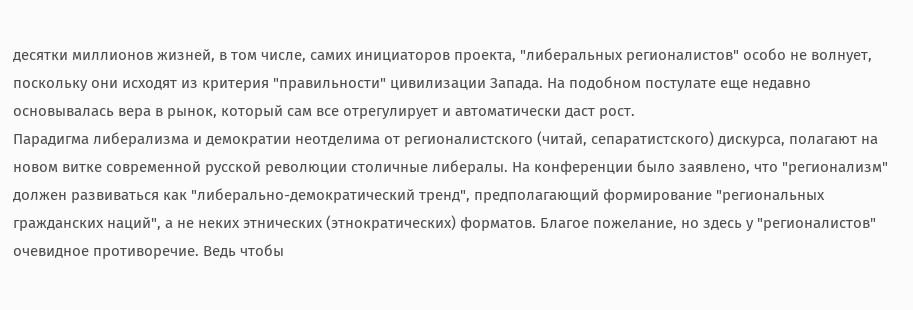десятки миллионов жизней, в том числе, самих инициаторов проекта, "либеральных регионалистов" особо не волнует, поскольку они исходят из критерия "правильности" цивилизации Запада. На подобном постулате еще недавно основывалась вера в рынок, который сам все отрегулирует и автоматически даст рост.
Парадигма либерализма и демократии неотделима от регионалистского (читай, сепаратистского) дискурса, полагают на новом витке современной русской революции столичные либералы. На конференции было заявлено, что "регионализм" должен развиваться как "либерально-демократический тренд", предполагающий формирование "региональных гражданских наций", а не неких этнических (этнократических) форматов. Благое пожелание, но здесь у "регионалистов" очевидное противоречие. Ведь чтобы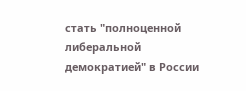стать "полноценной либеральной демократией" в России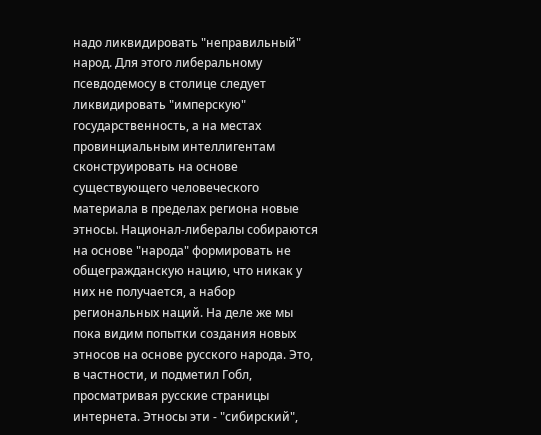надо ликвидировать "неправильный" народ. Для этого либеральному псевдодемосу в столице следует ликвидировать "имперскую" государственность, а на местах провинциальным интеллигентам сконструировать на основе существующего человеческого материала в пределах региона новые этносы. Национал-либералы собираются на основе "народа" формировать не общегражданскую нацию, что никак у них не получается, а набор региональных наций. На деле же мы пока видим попытки создания новых этносов на основе русского народа. Это, в частности, и подметил Гобл, просматривая русские страницы интернета. Этносы эти - "сибирский",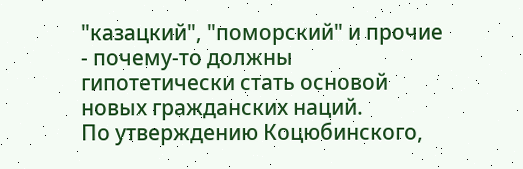"казацкий", "поморский" и прочие - почему-то должны гипотетически стать основой новых гражданских наций.
По утверждению Коцюбинского,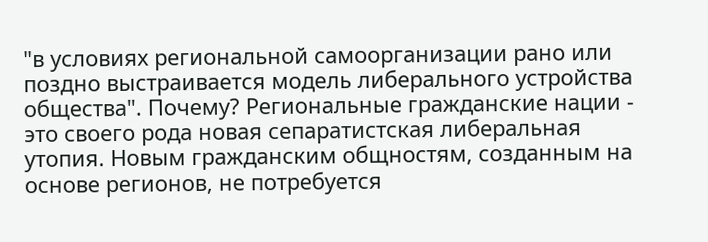"в условиях региональной самоорганизации рано или поздно выстраивается модель либерального устройства общества". Почему? Региональные гражданские нации - это своего рода новая сепаратистская либеральная утопия. Новым гражданским общностям, созданным на основе регионов, не потребуется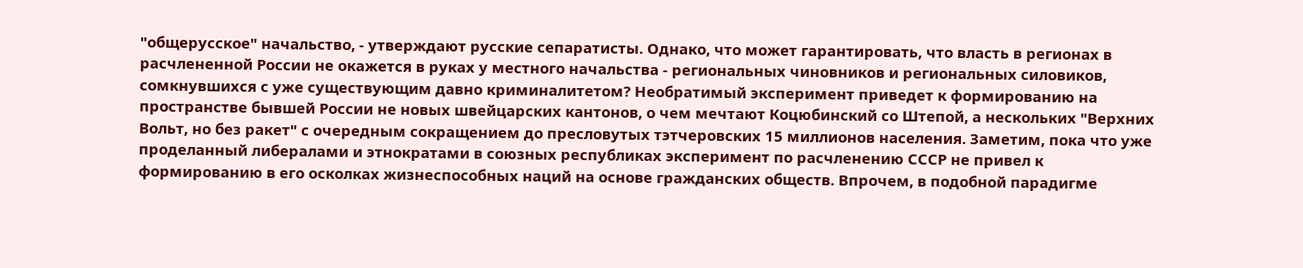"общерусское" начальство, - утверждают русские сепаратисты. Однако, что может гарантировать, что власть в регионах в расчлененной России не окажется в руках у местного начальства - региональных чиновников и региональных силовиков, сомкнувшихся с уже существующим давно криминалитетом? Необратимый эксперимент приведет к формированию на пространстве бывшей России не новых швейцарских кантонов, о чем мечтают Коцюбинский со Штепой, а нескольких "Верхних Вольт, но без ракет" с очередным сокращением до пресловутых тэтчеровских 15 миллионов населения. Заметим, пока что уже проделанный либералами и этнократами в союзных республиках эксперимент по расчленению СССР не привел к формированию в его осколках жизнеспособных наций на основе гражданских обществ. Впрочем, в подобной парадигме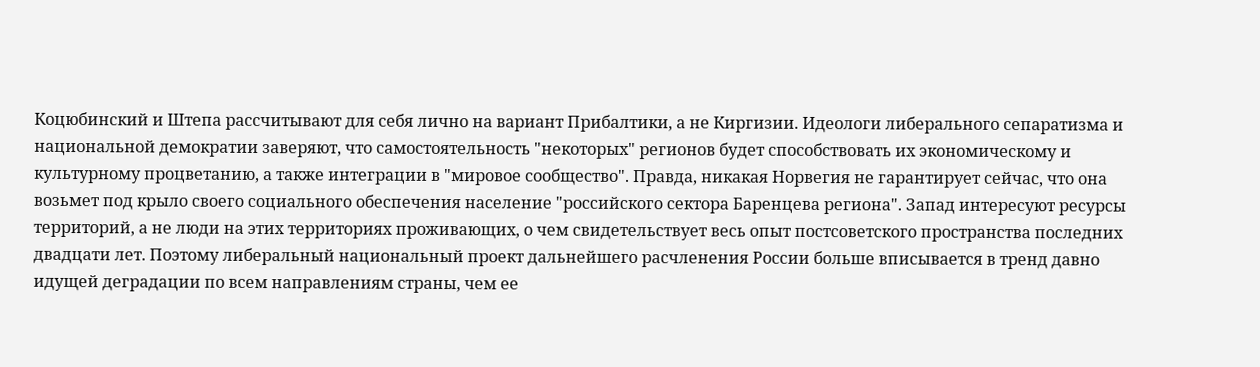Коцюбинский и Штепа рассчитывают для себя лично на вариант Прибалтики, а не Киргизии. Идеологи либерального сепаратизма и национальной демократии заверяют, что самостоятельность "некоторых" регионов будет способствовать их экономическому и культурному процветанию, а также интеграции в "мировое сообщество". Правда, никакая Норвегия не гарантирует сейчас, что она возьмет под крыло своего социального обеспечения население "российского сектора Баренцева региона". Запад интересуют ресурсы территорий, а не люди на этих территориях проживающих, о чем свидетельствует весь опыт постсоветского пространства последних двадцати лет. Поэтому либеральный национальный проект дальнейшего расчленения России больше вписывается в тренд давно идущей деградации по всем направлениям страны, чем ее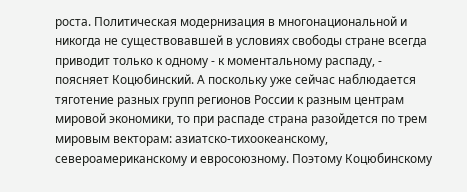роста. Политическая модернизация в многонациональной и никогда не существовавшей в условиях свободы стране всегда приводит только к одному - к моментальному распаду, - поясняет Коцюбинский. А поскольку уже сейчас наблюдается тяготение разных групп регионов России к разным центрам мировой экономики, то при распаде страна разойдется по трем мировым векторам: азиатско-тихоокеанскому, североамериканскому и евросоюзному. Поэтому Коцюбинскому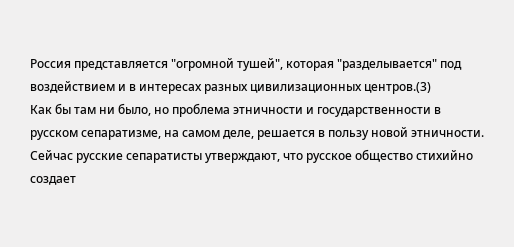Россия представляется "огромной тушей", которая "разделывается" под воздействием и в интересах разных цивилизационных центров.(3)
Как бы там ни было, но проблема этничности и государственности в русском сепаратизме, на самом деле, решается в пользу новой этничности. Сейчас русские сепаратисты утверждают, что русское общество стихийно создает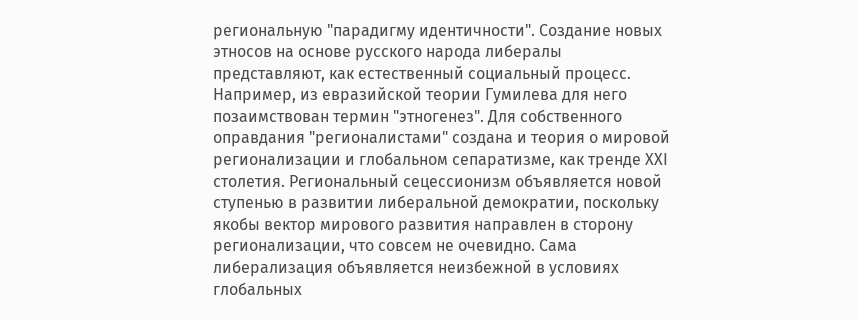региональную "парадигму идентичности". Создание новых этносов на основе русского народа либералы представляют, как естественный социальный процесс. Например, из евразийской теории Гумилева для него позаимствован термин "этногенез". Для собственного оправдания "регионалистами" создана и теория о мировой регионализации и глобальном сепаратизме, как тренде ХХI столетия. Региональный сецессионизм объявляется новой ступенью в развитии либеральной демократии, поскольку якобы вектор мирового развития направлен в сторону регионализации, что совсем не очевидно. Сама либерализация объявляется неизбежной в условиях глобальных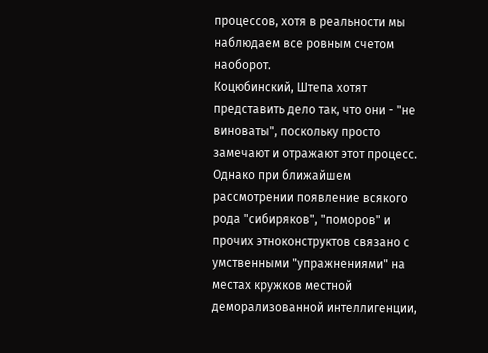процессов, хотя в реальности мы наблюдаем все ровным счетом наоборот.
Коцюбинский, Штепа хотят представить дело так, что они - "не виноваты", поскольку просто замечают и отражают этот процесс. Однако при ближайшем рассмотрении появление всякого рода "сибиряков", "поморов" и прочих этноконструктов связано с умственными "упражнениями" на местах кружков местной деморализованной интеллигенции,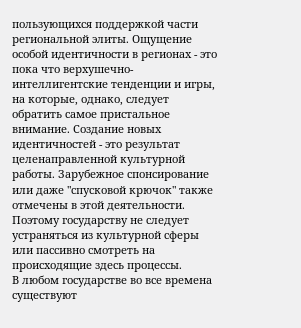пользующихся поддержкой части региональной элиты. Ощущение особой идентичности в регионах - это пока что верхушечно-интеллигентские тенденции и игры, на которые, однако, следует обратить самое пристальное внимание. Создание новых идентичностей - это результат целенаправленной культурной работы. Зарубежное спонсирование или даже "спусковой крючок" также отмечены в этой деятельности. Поэтому государству не следует устраняться из культурной сферы или пассивно смотреть на происходящие здесь процессы.
В любом государстве во все времена существуют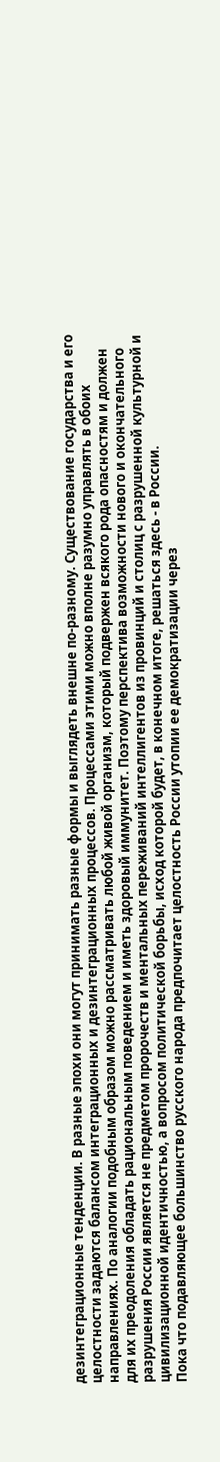дезинтеграционные тенденции. В разные эпохи они могут принимать разные формы и выглядеть внешне по-разному. Существование государства и его целостности задаются балансом интеграционных и дезинтеграционных процессов. Процессами этими можно вполне разумно управлять в обоих направлениях. По аналогии подобным образом можно рассматривать любой живой организм, который подвержен всякого рода опасностям и должен для их преодоления обладать рациональным поведением и иметь здоровый иммунитет. Поэтому перспектива возможности нового и окончательного разрушения России является не предметом пророчеств и ментальных переживаний интеллигентов из провинций и столиц с разрушенной культурной и цивилизационной идентичностью, а вопросом политической борьбы, исход которой будет, в конечном итоге, решаться здесь - в России.
Пока что подавляющее большинство русского народа предпочитает целостность России утопии ее демократизации через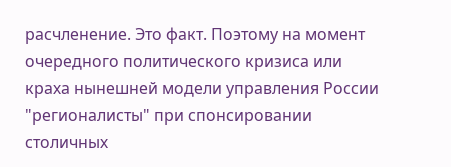расчленение. Это факт. Поэтому на момент очередного политического кризиса или краха нынешней модели управления России "регионалисты" при спонсировании столичных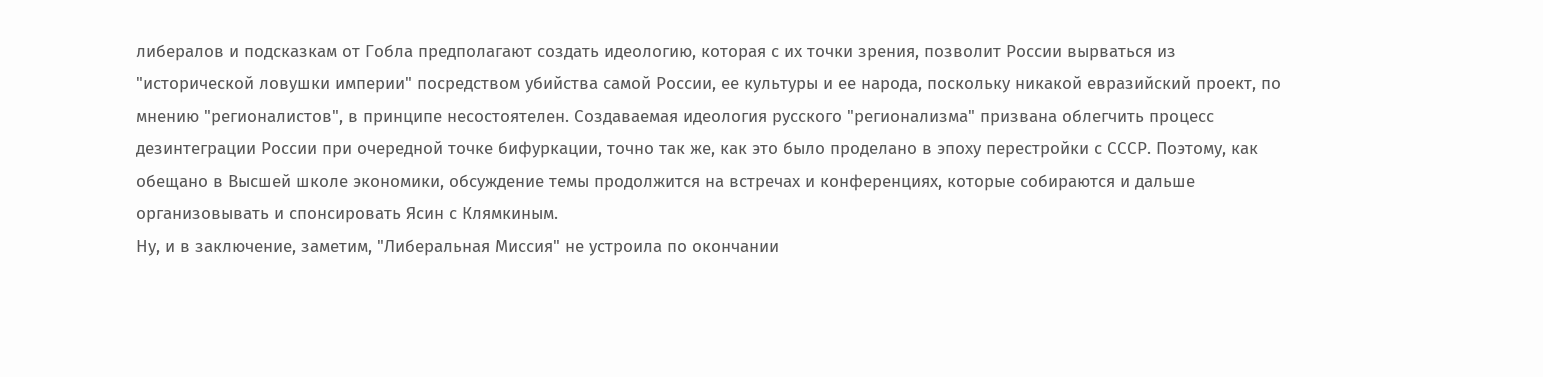либералов и подсказкам от Гобла предполагают создать идеологию, которая с их точки зрения, позволит России вырваться из "исторической ловушки империи" посредством убийства самой России, ее культуры и ее народа, поскольку никакой евразийский проект, по мнению "регионалистов", в принципе несостоятелен. Создаваемая идеология русского "регионализма" призвана облегчить процесс дезинтеграции России при очередной точке бифуркации, точно так же, как это было проделано в эпоху перестройки с СССР. Поэтому, как обещано в Высшей школе экономики, обсуждение темы продолжится на встречах и конференциях, которые собираются и дальше организовывать и спонсировать Ясин с Клямкиным.
Ну, и в заключение, заметим, "Либеральная Миссия" не устроила по окончании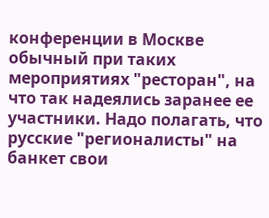конференции в Москве обычный при таких мероприятиях "ресторан", на что так надеялись заранее ее участники. Надо полагать, что русские "регионалисты" на банкет свои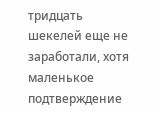тридцать шекелей еще не заработали, хотя маленькое подтверждение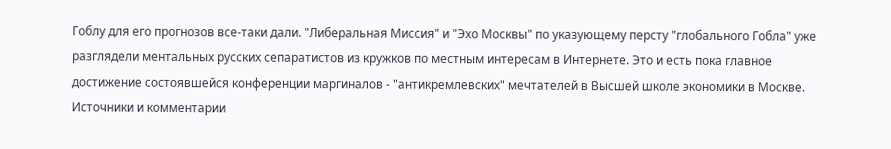Гоблу для его прогнозов все-таки дали. "Либеральная Миссия" и "Эхо Москвы" по указующему персту "глобального Гобла" уже разглядели ментальных русских сепаратистов из кружков по местным интересам в Интернете. Это и есть пока главное достижение состоявшейся конференции маргиналов - "антикремлевских" мечтателей в Высшей школе экономики в Москве.
Источники и комментарии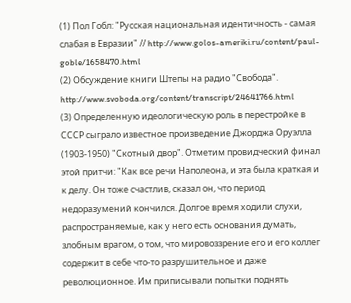(1) Пол Гобл: "Русская национальная идентичность - самая слабая в Евразии" // http://www.golos-ameriki.ru/content/paul-goble/1658470.html
(2) Обсуждение книги Штепы на радио "Свобода". http://www.svoboda.org/content/transcript/24641766.html
(3) Определенную идеологическую роль в перестройке в СССР сыграло известное произведение Джорджа Оруэлла (1903-1950) "Скотный двор". Отметим провидческий финал этой притчи: "Как все речи Наполеона, и эта была краткая и к делу. Он тоже счастлив, сказал он, что период недоразумений кончился. Долгое время ходили слухи, распространяемые, как у него есть основания думать, злобным врагом, о том, что мировоззрение его и его коллег содержит в себе что-то разрушительное и даже революционное. Им приписывали попытки поднять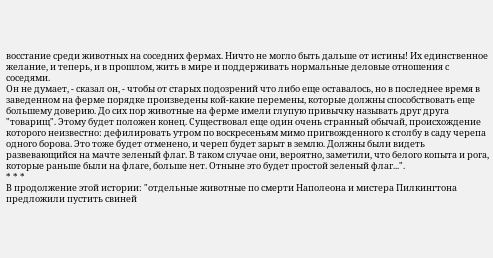восстание среди животных на соседних фермах. Ничто не могло быть дальше от истины! Их единственное желание, и теперь, и в прошлом, жить в мире и поддерживать нормальные деловые отношения с соседями.
Он не думает, - сказал он, - чтобы от старых подозрений что либо еще оставалось, но в последнее время в заведенном на ферме порядке произведены кой-какие перемены, которые должны способствовать еще большему доверию. До сих пор животные на ферме имели глупую привычку называть друг друга "товарищ". Этому будет положен конец. Существовал еще один очень странный обычай, происхождение которого неизвестно: дефилировать утром по воскресеньям мимо пригвожденного к столбу в саду черепа одного борова. Это тоже будет отменено, и череп будет зарыт в землю. Должны были видеть развевающийся на мачте зеленый флаг. В таком случае они, вероятно, заметили, что белого копыта и рога, которые раньше были на флаге, больше нет. Отныне это будет простой зеленый флаг...".
* * *
В продолжение этой истории: "отдельные животные по смерти Наполеона и мистера Пилкингтона предложили пустить свиней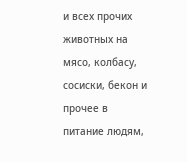и всех прочих животных на мясо, колбасу, сосиски, бекон и прочее в питание людям,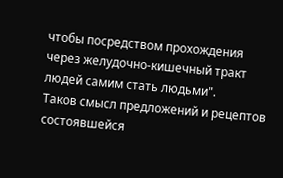чтобы посредством прохождения через желудочно-кишечный тракт людей самим стать людьми".
Таков смысл предложений и рецептов состоявшейся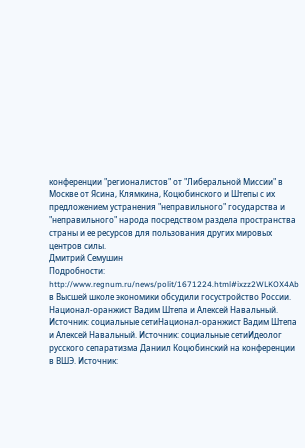конференции "регионалистов" от "Либеральной Миссии" в Москве от Ясина, Клямкина, Коцюбинского и Штепы с их предложением устранения "неправильного" государства и "неправильного" народа посредством раздела пространства страны и ее ресурсов для пользования других мировых центров силы.
Дмитрий Семушин
Подробности: http://www.regnum.ru/news/polit/1671224.html#ixzz2WLKOX4Ab
в Высшей школе экономики обсудили госустройство России.
Национал-оранжист Вадим Штепа и Алексей Навальный. Источник: социальные сетиНационал-оранжист Вадим Штепа и Алексей Навальный. Источник: социальные сетиИдеолог русского сепаратизма Даниил Коцюбинский на конференции в ВШЭ. Источник: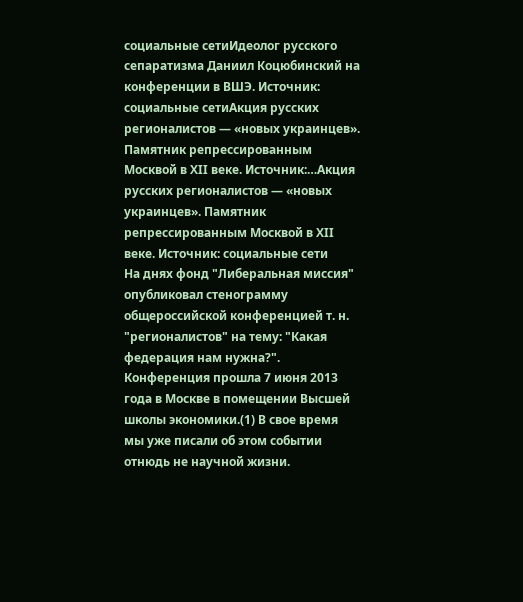социальные сетиИдеолог русского сепаратизма Даниил Коцюбинский на конференции в ВШЭ. Источник: социальные сетиАкция русских регионалистов — «новых украинцев». Памятник репрессированным Москвой в ХII веке. Источник:…Акция русских регионалистов — «новых украинцев». Памятник репрессированным Москвой в ХII веке. Источник: социальные сети
На днях фонд "Либеральная миссия" опубликовал стенограмму общероссийской конференцией т. н. "регионалистов" на тему: "Какая федерация нам нужна?". Конференция прошла 7 июня 2013 года в Москве в помещении Высшей школы экономики.(1) В свое время мы уже писали об этом событии отнюдь не научной жизни.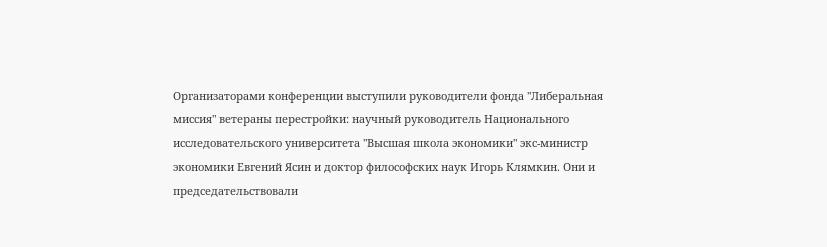Организаторами конференции выступили руководители фонда "Либеральная миссия" ветераны перестройки: научный руководитель Национального исследовательского университета "Высшая школа экономики" экс-министр экономики Евгений Ясин и доктор философских наук Игорь Клямкин. Они и председательствовали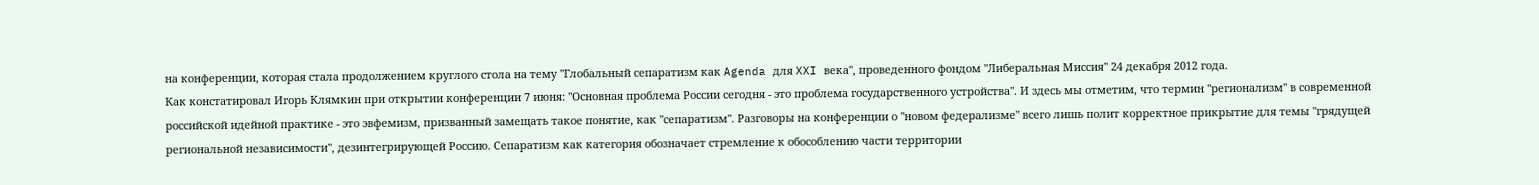на конференции, которая стала продолжением круглого стола на тему "Глобальный сепаратизм как Agenda для XXI века", проведенного фондом "Либеральная Миссия" 24 декабря 2012 года.
Как констатировал Игорь Клямкин при открытии конференции 7 июня: "Основная проблема России сегодня - это проблема государственного устройства". И здесь мы отметим, что термин "регионализм" в современной российской идейной практике - это эвфемизм, призванный замещать такое понятие, как "сепаратизм". Разговоры на конференции о "новом федерализме" всего лишь полит корректное прикрытие для темы "грядущей региональной независимости", дезинтегрирующей Россию. Сепаратизм как категория обозначает стремление к обособлению части территории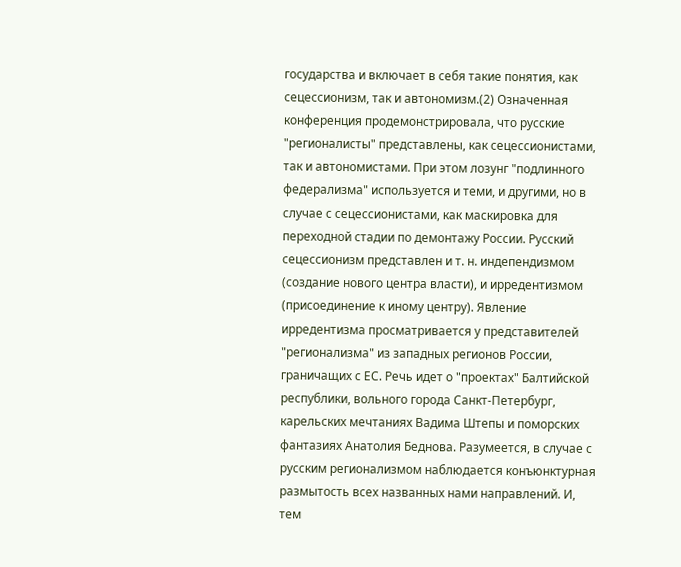государства и включает в себя такие понятия, как сецессионизм, так и автономизм.(2) Означенная конференция продемонстрировала, что русские "регионалисты" представлены, как сецессионистами, так и автономистами. При этом лозунг "подлинного федерализма" используется и теми, и другими, но в случае с сецессионистами, как маскировка для переходной стадии по демонтажу России. Русский сецессионизм представлен и т. н. индепендизмом (создание нового центра власти), и ирредентизмом (присоединение к иному центру). Явление ирредентизма просматривается у представителей "регионализма" из западных регионов России, граничащих с ЕС. Речь идет о "проектах" Балтийской республики, вольного города Санкт-Петербург, карельских мечтаниях Вадима Штепы и поморских фантазиях Анатолия Беднова. Разумеется, в случае с русским регионализмом наблюдается конъюнктурная размытость всех названных нами направлений. И, тем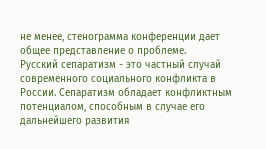не менее, стенограмма конференции дает общее представление о проблеме.
Русский сепаратизм - это частный случай современного социального конфликта в России. Сепаратизм обладает конфликтным потенциалом, способным в случае его дальнейшего развития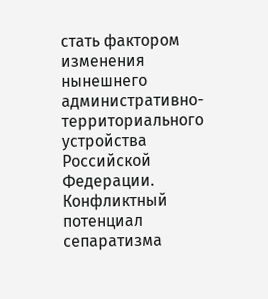стать фактором изменения нынешнего административно-территориального устройства Российской Федерации. Конфликтный потенциал сепаратизма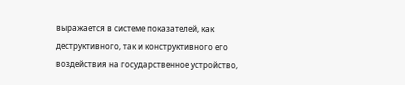выражается в системе показателей, как деструктивного, так и конструктивного его воздействия на государственное устройство,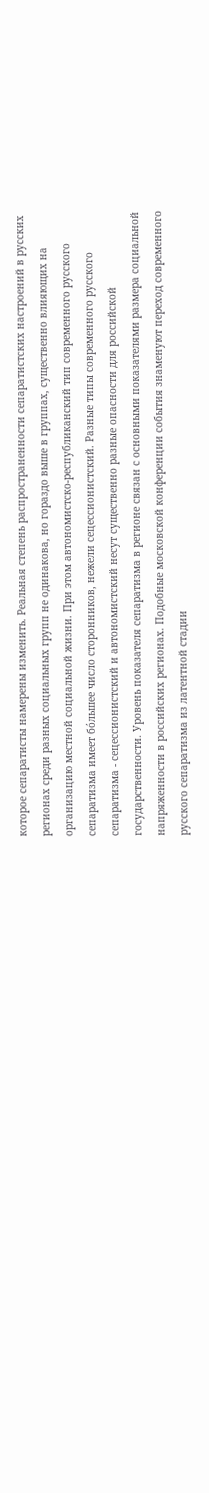которое сепаратисты намерены изменить. Реальная степень распространенности сепаратистских настроений в русских регионах среди разных социальных групп не одинакова, но гораздо выше в группах, существенно влияющих на организацию местной социальной жизни. При этом автономистско-республиканский тип современного русского сепаратизма имеет бóльшее число сторонников, нежели сецессионистский. Разные типы современного русского сепаратизма - сецессионистский и автономистский несут существенно разные опасности для российской государственности. Уровень показателя сепаратизма в регионе связан с основными показателями размера социальной напряженности в российских регионах. Подобные московской конференции события знаменуют переход современного русского сепаратизма из латентной стадии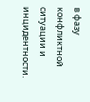в фазу конфликтной ситуации и инцидентности.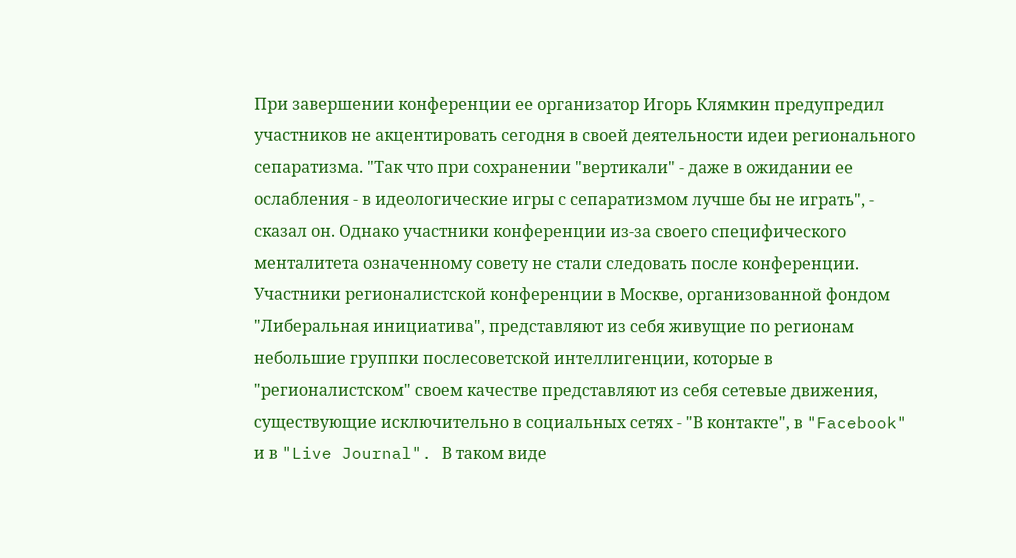При завершении конференции ее организатор Игорь Клямкин предупредил участников не акцентировать сегодня в своей деятельности идеи регионального сепаратизма. "Так что при сохранении "вертикали" - даже в ожидании ее ослабления - в идеологические игры с сепаратизмом лучше бы не играть", - сказал он. Однако участники конференции из-за своего специфического менталитета означенному совету не стали следовать после конференции.
Участники регионалистской конференции в Москве, организованной фондом "Либеральная инициатива", представляют из себя живущие по регионам небольшие группки послесоветской интеллигенции, которые в "регионалистском" своем качестве представляют из себя сетевые движения, существующие исключительно в социальных сетях - "В контакте", в "Facebook" и в "Live Journal". В таком виде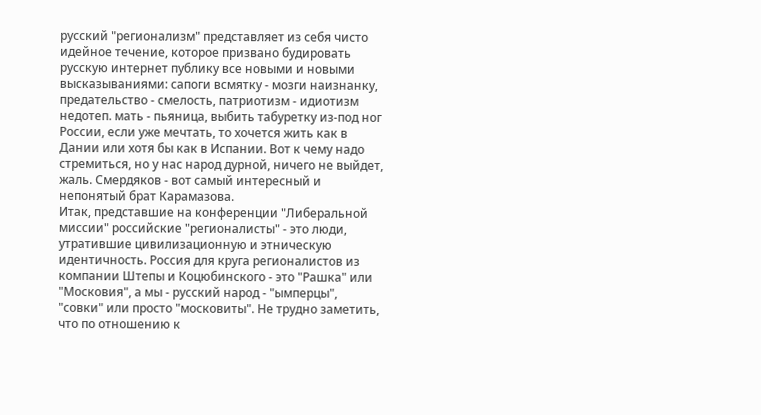русский "регионализм" представляет из себя чисто идейное течение, которое призвано будировать русскую интернет публику все новыми и новыми высказываниями: сапоги всмятку - мозги наизнанку, предательство - смелость, патриотизм - идиотизм недотеп. мать - пьяница, выбить табуретку из-под ног России, если уже мечтать, то хочется жить как в Дании или хотя бы как в Испании. Вот к чему надо стремиться, но у нас народ дурной, ничего не выйдет, жаль. Смердяков - вот самый интересный и непонятый брат Карамазова.
Итак, представшие на конференции "Либеральной миссии" российские "регионалисты" - это люди, утратившие цивилизационную и этническую идентичность. Россия для круга регионалистов из компании Штепы и Коцюбинского - это "Рашка" или "Московия", а мы - русский народ - "ымперцы", "совки" или просто "московиты". Не трудно заметить, что по отношению к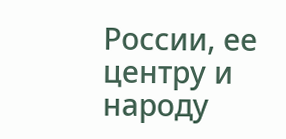России, ее центру и народу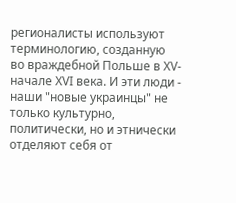регионалисты используют терминологию, созданную во враждебной Польше в ХV- начале ХVI века. И эти люди - наши "новые украинцы" не только культурно, политически, но и этнически отделяют себя от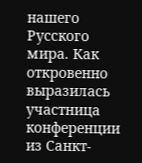нашего Русского мира. Как откровенно выразилась участница конференции из Санкт-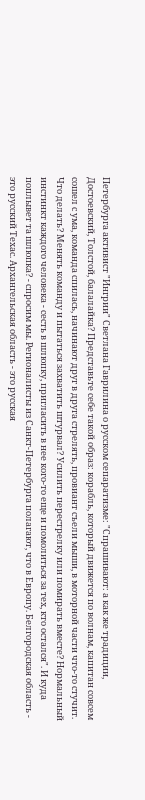Петербурга активист "Ингрии" Светлана Гаврилина о русском сепаратизме: "Спрашивают: а как же традиции, Достоевский, Толстой, балалайка? Представьте себе такой образ: корабль, который движется по волнам, капитан совсем сошел с ума, команда спилась, начинают друг в друга стрелять, провиант съели мыши, в моторной части что-то стучит. Что делать? Менять команду и пытаться захватить штурвал? Усилить перестрелку или помирать вместе? Нормальный инстинкт каждого человека - сесть в шлюпку, пригласить в нее кого-то еще и помолиться за тех, кто остался". И куда поплывет та шлюпка? - спросим мы. Регионалисты из Санкт-Петербурга полагают, что в Европу. Белгородская область - это русский Техас. Архангельская область - это русская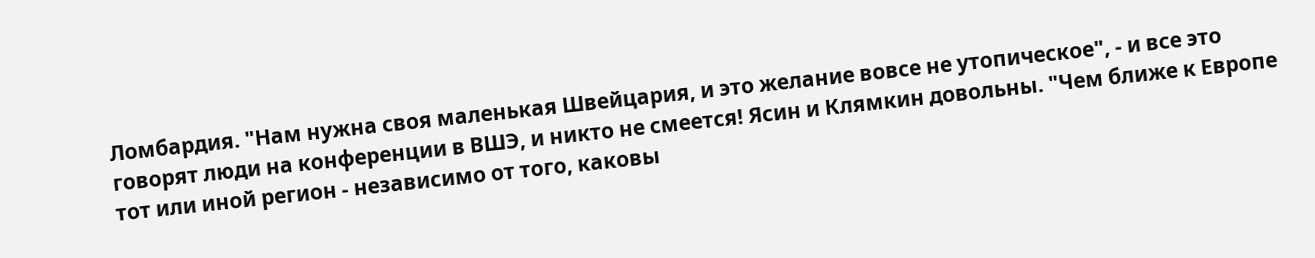Ломбардия. "Нам нужна своя маленькая Швейцария, и это желание вовсе не утопическое", - и все это говорят люди на конференции в ВШЭ, и никто не смеется! Ясин и Клямкин довольны. "Чем ближе к Европе тот или иной регион - независимо от того, каковы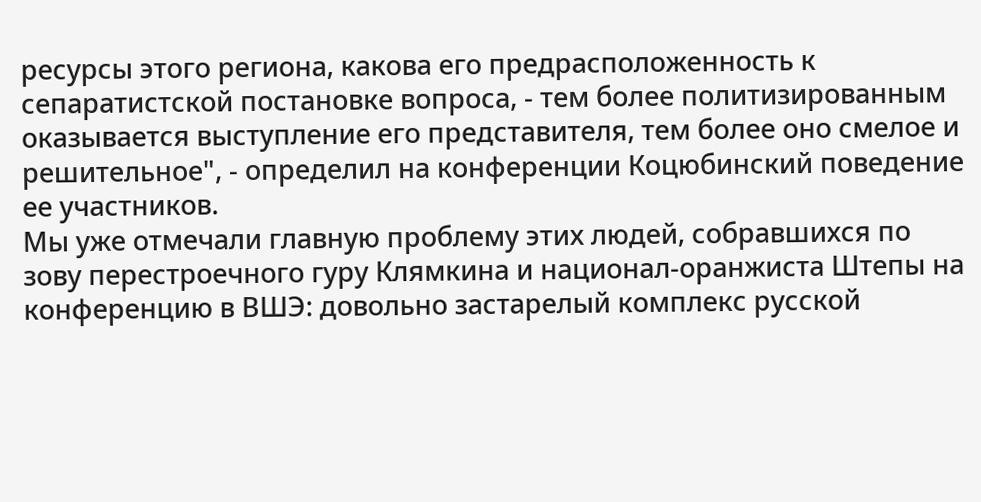ресурсы этого региона, какова его предрасположенность к сепаратистской постановке вопроса, - тем более политизированным оказывается выступление его представителя, тем более оно смелое и решительное", - определил на конференции Коцюбинский поведение ее участников.
Мы уже отмечали главную проблему этих людей, собравшихся по зову перестроечного гуру Клямкина и национал-оранжиста Штепы на конференцию в ВШЭ: довольно застарелый комплекс русской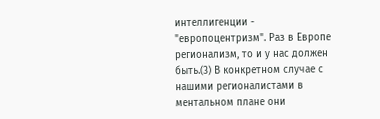интеллигенции - "европоцентризм". Раз в Европе регионализм, то и у нас должен быть.(3) В конкретном случае с нашими регионалистами в ментальном плане они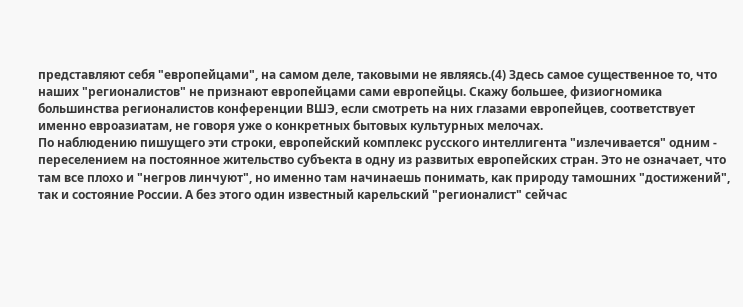представляют себя "европейцами", на самом деле, таковыми не являясь.(4) Здесь самое существенное то, что наших "регионалистов" не признают европейцами сами европейцы. Скажу большее, физиогномика большинства регионалистов конференции ВШЭ, если смотреть на них глазами европейцев, соответствует именно евроазиатам, не говоря уже о конкретных бытовых культурных мелочах.
По наблюдению пишущего эти строки, европейский комплекс русского интеллигента "излечивается" одним - переселением на постоянное жительство субъекта в одну из развитых европейских стран. Это не означает, что там все плохо и "негров линчуют", но именно там начинаешь понимать, как природу тамошних "достижений", так и состояние России. А без этого один известный карельский "регионалист" сейчас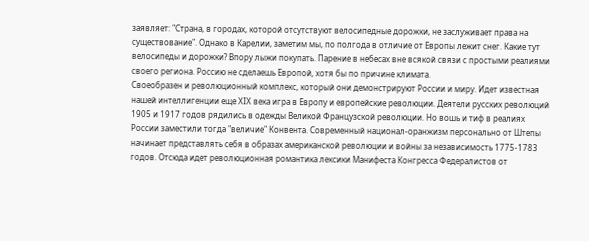заявляет: "Страна, в городах, которой отсутствуют велосипедные дорожки, не заслуживает права на существование". Однако в Карелии, заметим мы, по полгода в отличие от Европы лежит снег. Какие тут велосипеды и дорожки? Впору лыжи покупать. Парение в небесах вне всякой связи с простыми реалиями своего региона. Россию не сделаешь Европой, хотя бы по причине климата.
Своеобразен и революционный комплекс, который они демонстрируют России и миру. Идет известная нашей интеллигенции еще ХIХ века игра в Европу и европейские революции. Деятели русских революций 1905 и 1917 годов рядились в одежды Великой Французской революции. Но вошь и тиф в реалиях России заместили тогда "величие" Конвента. Современный национал-оранжизм персонально от Штепы начинает представлять себя в образах американской революции и войны за независимость 1775-1783 годов. Отсюда идет революционная романтика лексики Манифеста Конгресса Федералистов от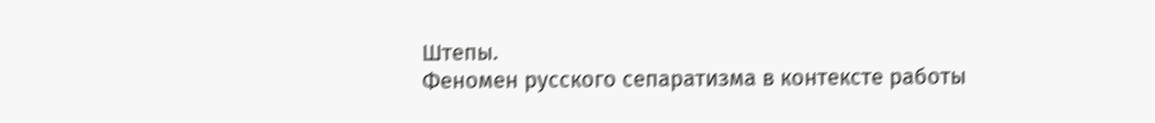Штепы.
Феномен русского сепаратизма в контексте работы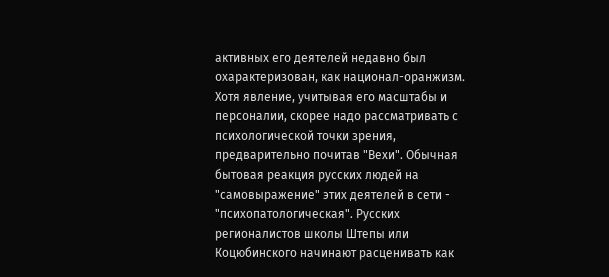активных его деятелей недавно был охарактеризован, как национал-оранжизм. Хотя явление, учитывая его масштабы и персоналии, скорее надо рассматривать с психологической точки зрения, предварительно почитав "Вехи". Обычная бытовая реакция русских людей на "самовыражение" этих деятелей в сети - "психопатологическая". Русских регионалистов школы Штепы или Коцюбинского начинают расценивать как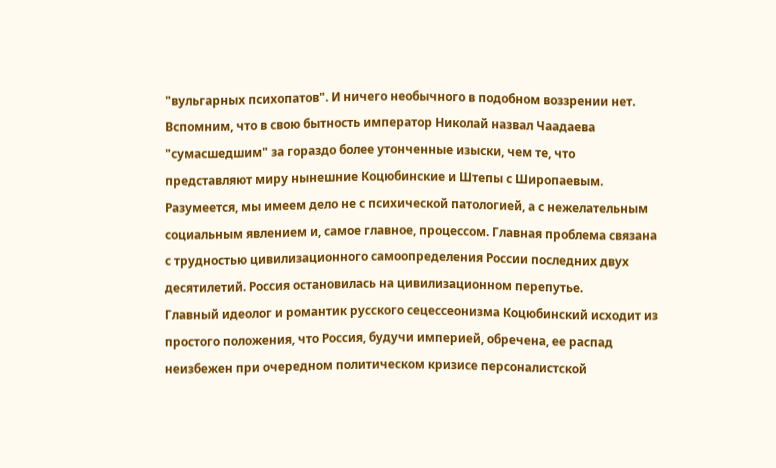"вульгарных психопатов". И ничего необычного в подобном воззрении нет. Вспомним, что в свою бытность император Николай назвал Чаадаева "сумасшедшим" за гораздо более утонченные изыски, чем те, что представляют миру нынешние Коцюбинские и Штепы с Широпаевым.
Разумеется, мы имеем дело не с психической патологией, а с нежелательным социальным явлением и, самое главное, процессом. Главная проблема связана с трудностью цивилизационного самоопределения России последних двух десятилетий. Россия остановилась на цивилизационном перепутье.
Главный идеолог и романтик русского сецессеонизма Коцюбинский исходит из простого положения, что Россия, будучи империей, обречена, ее распад неизбежен при очередном политическом кризисе персоналистской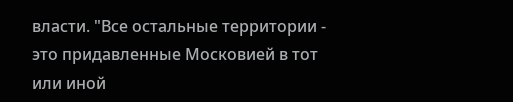власти. "Все остальные территории - это придавленные Московией в тот или иной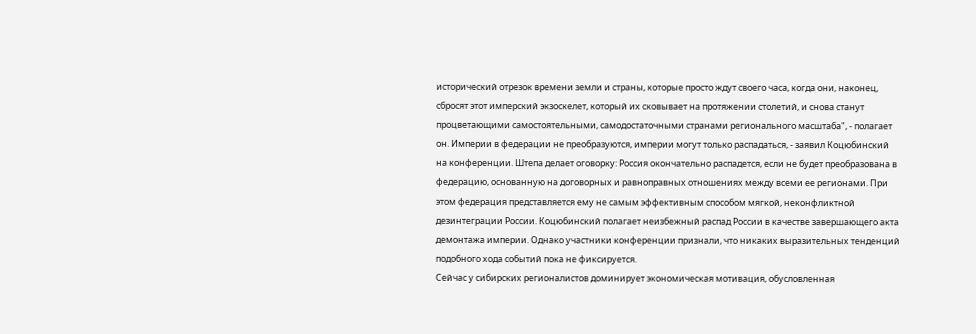исторический отрезок времени земли и страны, которые просто ждут своего часа, когда они, наконец, сбросят этот имперский экзоскелет, который их сковывает на протяжении столетий, и снова станут процветающими самостоятельными, самодостаточными странами регионального масштаба", - полагает он. Империи в федерации не преобразуются, империи могут только распадаться, - заявил Коцюбинский на конференции. Штепа делает оговорку: Россия окончательно распадется, если не будет преобразована в федерацию, основанную на договорных и равноправных отношениях между всеми ее регионами. При этом федерация представляется ему не самым эффективным способом мягкой, неконфликтной дезинтеграции России. Коцюбинский полагает неизбежный распад России в качестве завершающего акта демонтажа империи. Однако участники конференции признали, что никаких выразительных тенденций подобного хода событий пока не фиксируется.
Сейчас у сибирских регионалистов доминирует экономическая мотивация, обусловленная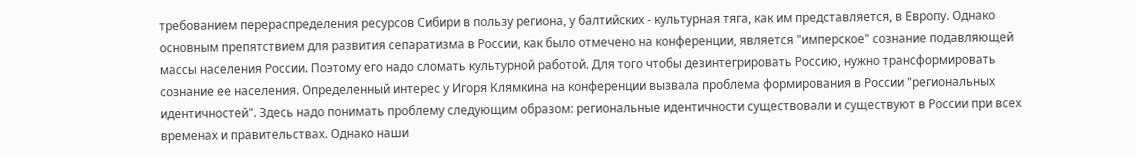требованием перераспределения ресурсов Сибири в пользу региона, у балтийских - культурная тяга, как им представляется, в Европу. Однако основным препятствием для развития сепаратизма в России, как было отмечено на конференции, является "имперское" сознание подавляющей массы населения России. Поэтому его надо сломать культурной работой. Для того чтобы дезинтегрировать Россию, нужно трансформировать сознание ее населения. Определенный интерес у Игоря Клямкина на конференции вызвала проблема формирования в России "региональных идентичностей". Здесь надо понимать проблему следующим образом: региональные идентичности существовали и существуют в России при всех временах и правительствах. Однако наши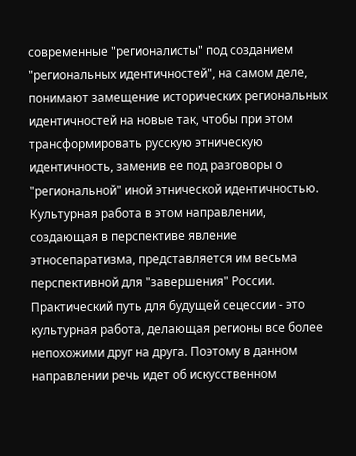современные "регионалисты" под созданием "региональных идентичностей", на самом деле, понимают замещение исторических региональных идентичностей на новые так, чтобы при этом трансформировать русскую этническую идентичность, заменив ее под разговоры о "региональной" иной этнической идентичностью. Культурная работа в этом направлении, создающая в перспективе явление этносепаратизма, представляется им весьма перспективной для "завершения" России.
Практический путь для будущей сецессии - это культурная работа, делающая регионы все более непохожими друг на друга. Поэтому в данном направлении речь идет об искусственном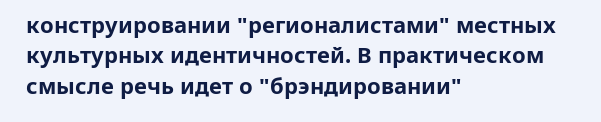конструировании "регионалистами" местных культурных идентичностей. В практическом смысле речь идет о "брэндировании"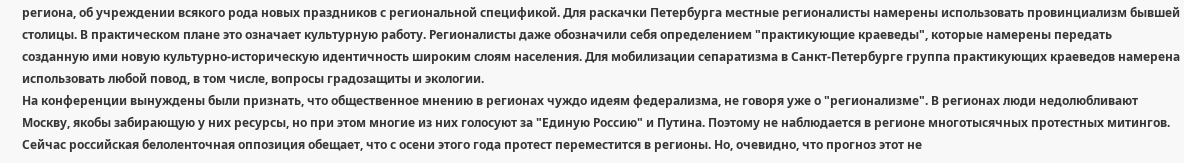региона, об учреждении всякого рода новых праздников с региональной спецификой. Для раскачки Петербурга местные регионалисты намерены использовать провинциализм бывшей столицы. В практическом плане это означает культурную работу. Регионалисты даже обозначили себя определением "практикующие краеведы", которые намерены передать созданную ими новую культурно-историческую идентичность широким слоям населения. Для мобилизации сепаратизма в Санкт-Петербурге группа практикующих краеведов намерена использовать любой повод, в том числе, вопросы градозащиты и экологии.
На конференции вынуждены были признать, что общественное мнению в регионах чуждо идеям федерализма, не говоря уже о "регионализме". В регионах люди недолюбливают Москву, якобы забирающую у них ресурсы, но при этом многие из них голосуют за "Единую Россию" и Путина. Поэтому не наблюдается в регионе многотысячных протестных митингов. Сейчас российская белоленточная оппозиция обещает, что с осени этого года протест переместится в регионы. Но, очевидно, что прогноз этот не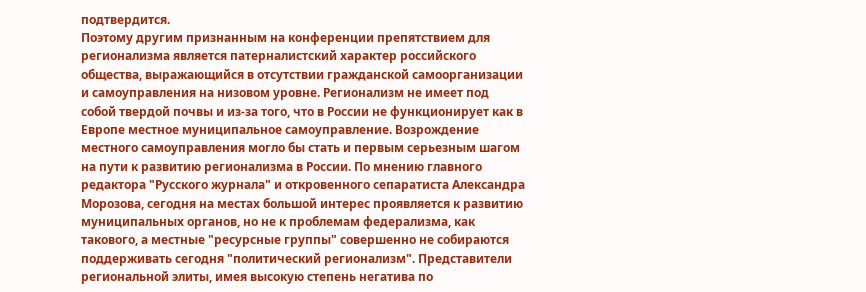подтвердится.
Поэтому другим признанным на конференции препятствием для регионализма является патерналистский характер российского общества, выражающийся в отсутствии гражданской самоорганизации и самоуправления на низовом уровне. Регионализм не имеет под собой твердой почвы и из-за того, что в России не функционирует как в Европе местное муниципальное самоуправление. Возрождение местного самоуправления могло бы стать и первым серьезным шагом на пути к развитию регионализма в России. По мнению главного редактора "Русского журнала" и откровенного сепаратиста Александра Морозова, сегодня на местах большой интерес проявляется к развитию муниципальных органов, но не к проблемам федерализма, как такового, а местные "ресурсные группы" совершенно не собираются поддерживать сегодня "политический регионализм". Представители региональной элиты, имея высокую степень негатива по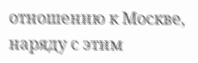отношению к Москве, наряду с этим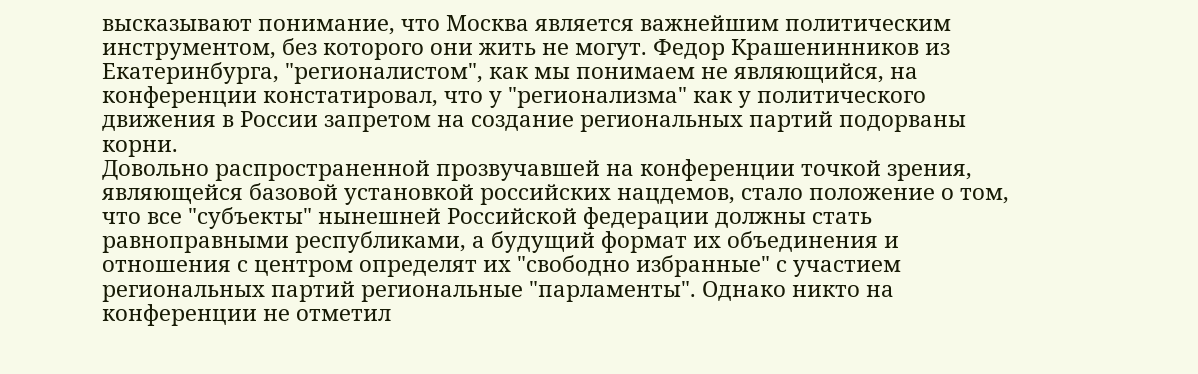высказывают понимание, что Москва является важнейшим политическим инструментом, без которого они жить не могут. Федор Крашенинников из Екатеринбурга, "регионалистом", как мы понимаем не являющийся, на конференции констатировал, что у "регионализма" как у политического движения в России запретом на создание региональных партий подорваны корни.
Довольно распространенной прозвучавшей на конференции точкой зрения, являющейся базовой установкой российских нацдемов, стало положение о том, что все "субъекты" нынешней Российской федерации должны стать равноправными республиками, а будущий формат их объединения и отношения с центром определят их "свободно избранные" с участием региональных партий региональные "парламенты". Однако никто на конференции не отметил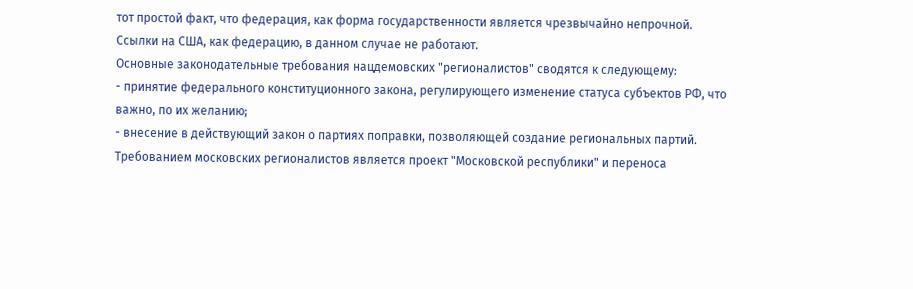тот простой факт, что федерация, как форма государственности является чрезвычайно непрочной. Ссылки на США, как федерацию, в данном случае не работают.
Основные законодательные требования нацдемовских "регионалистов" сводятся к следующему:
- принятие федерального конституционного закона, регулирующего изменение статуса субъектов РФ, что важно, по их желанию;
- внесение в действующий закон о партиях поправки, позволяющей создание региональных партий.
Требованием московских регионалистов является проект "Московской республики" и переноса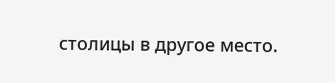столицы в другое место.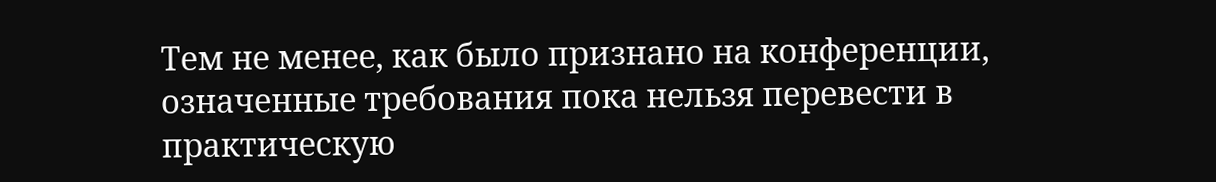Тем не менее, как было признано на конференции, означенные требования пока нельзя перевести в практическую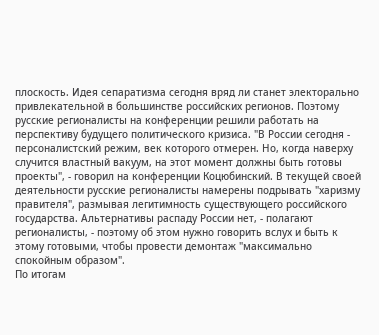плоскость. Идея сепаратизма сегодня вряд ли станет электорально привлекательной в большинстве российских регионов. Поэтому русские регионалисты на конференции решили работать на перспективу будущего политического кризиса. "В России сегодня - персоналистский режим, век которого отмерен. Но, когда наверху случится властный вакуум, на этот момент должны быть готовы проекты", - говорил на конференции Коцюбинский. В текущей своей деятельности русские регионалисты намерены подрывать "харизму правителя", размывая легитимность существующего российского государства. Альтернативы распаду России нет, - полагают регионалисты, - поэтому об этом нужно говорить вслух и быть к этому готовыми, чтобы провести демонтаж "максимально спокойным образом".
По итогам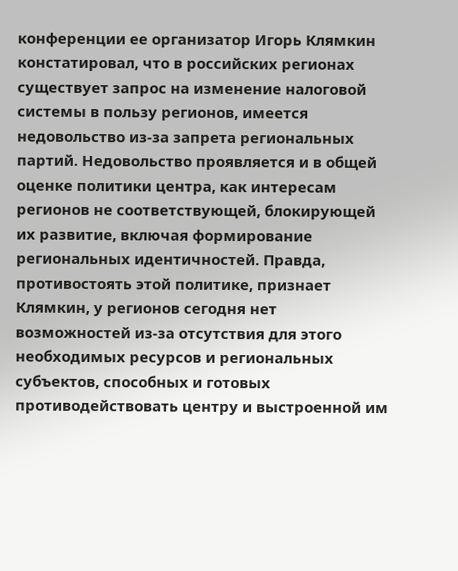конференции ее организатор Игорь Клямкин констатировал, что в российских регионах существует запрос на изменение налоговой системы в пользу регионов, имеется недовольство из-за запрета региональных партий. Недовольство проявляется и в общей оценке политики центра, как интересам регионов не соответствующей, блокирующей их развитие, включая формирование региональных идентичностей. Правда, противостоять этой политике, признает Клямкин, у регионов сегодня нет возможностей из-за отсутствия для этого необходимых ресурсов и региональных субъектов, способных и готовых противодействовать центру и выстроенной им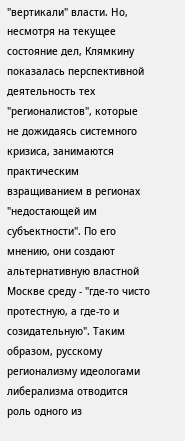"вертикали" власти. Но, несмотря на текущее состояние дел, Клямкину показалась перспективной деятельность тех "регионалистов", которые не дожидаясь системного кризиса, занимаются практическим взращиванием в регионах "недостающей им субъектности". По его мнению, они создают альтернативную властной Москве среду - "где-то чисто протестную, а где-то и созидательную". Таким образом, русскому регионализму идеологами либерализма отводится роль одного из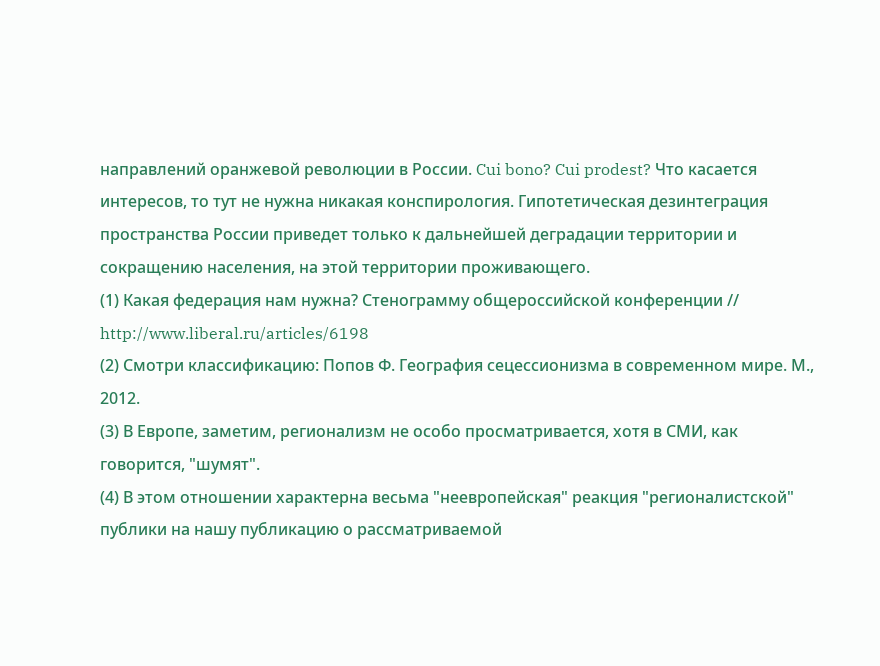направлений оранжевой революции в России. Cui bono? Cui prodest? Что касается интересов, то тут не нужна никакая конспирология. Гипотетическая дезинтеграция пространства России приведет только к дальнейшей деградации территории и сокращению населения, на этой территории проживающего.
(1) Какая федерация нам нужна? Стенограмму общероссийской конференции // http://www.liberal.ru/articles/6198
(2) Смотри классификацию: Попов Ф. География сецессионизма в современном мире. М., 2012.
(3) В Европе, заметим, регионализм не особо просматривается, хотя в СМИ, как говорится, "шумят".
(4) В этом отношении характерна весьма "неевропейская" реакция "регионалистской" публики на нашу публикацию о рассматриваемой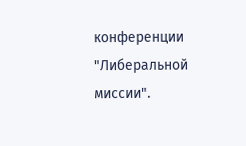конференции "Либеральной миссии".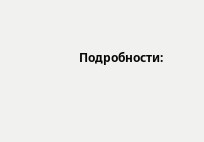Подробности: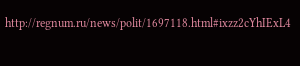http://regnum.ru/news/polit/1697118.html#ixzz2cYhIExL4